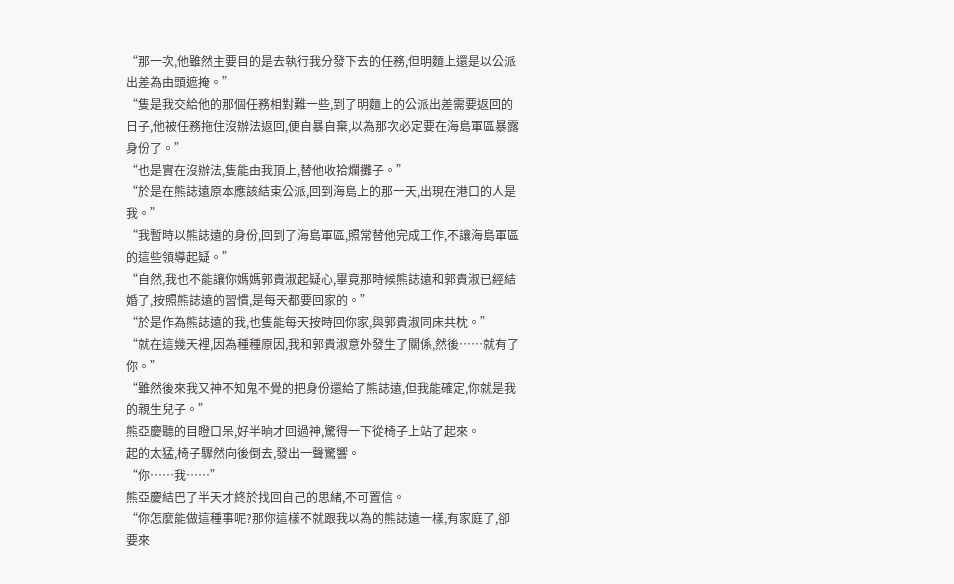“那一次,他雖然主要目的是去執行我分發下去的任務,但明麵上還是以公派出差為由頭遮掩。”
“隻是我交給他的那個任務相對難一些,到了明麵上的公派出差需要返回的日子,他被任務拖住沒辦法返回,便自暴自棄,以為那次必定要在海島軍區暴露身份了。”
“也是實在沒辦法,隻能由我頂上,替他收拾爛攤子。”
“於是在熊誌遠原本應該結束公派,回到海島上的那一天,出現在港口的人是我。”
“我暫時以熊誌遠的身份,回到了海島軍區,照常替他完成工作,不讓海島軍區的這些領導起疑。”
“自然,我也不能讓你媽媽郭貴淑起疑心,畢竟那時候熊誌遠和郭貴淑已經結婚了,按照熊誌遠的習慣,是每天都要回家的。”
“於是作為熊誌遠的我,也隻能每天按時回你家,與郭貴淑同床共枕。”
“就在這幾天裡,因為種種原因,我和郭貴淑意外發生了關係,然後……就有了你。”
“雖然後來我又神不知鬼不覺的把身份還給了熊誌遠,但我能確定,你就是我的親生兒子。”
熊亞慶聽的目瞪口呆,好半晌才回過神,驚得一下從椅子上站了起來。
起的太猛,椅子驟然向後倒去,發出一聲驚響。
“你……我……”
熊亞慶結巴了半天才終於找回自己的思緒,不可置信。
“你怎麼能做這種事呢?那你這樣不就跟我以為的熊誌遠一樣,有家庭了,卻要來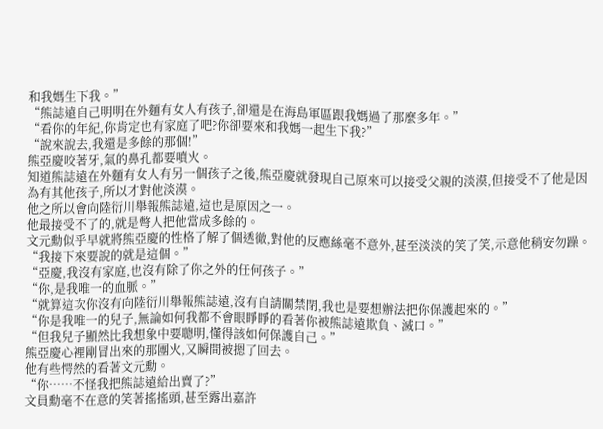和我媽生下我。”
“熊誌遠自己明明在外麵有女人有孩子,卻還是在海島軍區跟我媽過了那麼多年。”
“看你的年紀,你肯定也有家庭了吧?你卻要來和我媽一起生下我?”
“說來說去,我還是多餘的那個!”
熊亞慶咬著牙,氣的鼻孔都要噴火。
知道熊誌遠在外麵有女人有另一個孩子之後,熊亞慶就發現自己原來可以接受父親的淡漠,但接受不了他是因為有其他孩子,所以才對他淡漠。
他之所以會向陸衍川舉報熊誌遠,這也是原因之一。
他最接受不了的,就是彆人把他當成多餘的。
文元勳似乎早就將熊亞慶的性格了解了個透徹,對他的反應絲毫不意外,甚至淡淡的笑了笑,示意他稍安勿躁。
“我接下來要說的就是這個。”
“亞慶,我沒有家庭,也沒有除了你之外的任何孩子。”
“你,是我唯一的血脈。”
“就算這次你沒有向陸衍川舉報熊誌遠,沒有自請關禁閉,我也是要想辦法把你保護起來的。”
“你是我唯一的兒子,無論如何我都不會眼睜睜的看著你被熊誌遠欺負、滅口。”
“但我兒子顯然比我想象中要聰明,懂得該如何保護自己。”
熊亞慶心裡剛冒出來的那團火,又瞬間被摁了回去。
他有些愕然的看著文元勳。
“你……不怪我把熊誌遠給出賣了?”
文員勳毫不在意的笑著搖搖頭,甚至露出嘉許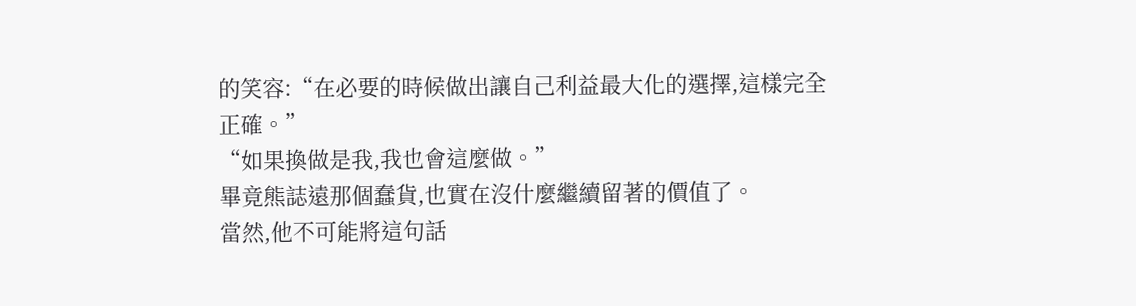的笑容:“在必要的時候做出讓自己利益最大化的選擇,這樣完全正確。”
“如果換做是我,我也會這麼做。”
畢竟熊誌遠那個蠢貨,也實在沒什麼繼續留著的價值了。
當然,他不可能將這句話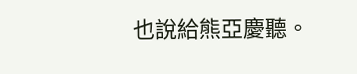也說給熊亞慶聽。